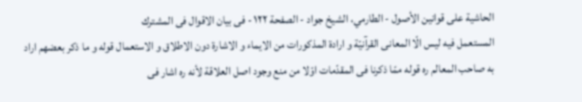الحاشية على قوانين الأصول - الطارمي، الشيخ جواد - الصفحة ١٢٢ - فى بيان الاقوال فى المشترك
المستعمل فيه ليس الّا المعانى القرآنيّة و ارادة المذكورات من الايماء و الاشارة دون الاطلاق و الاستعمال قوله و ما ذكر بعضهم اراد به صاحب المعالم ره قوله ممّا ذكرنا فى المقدّمات اوّلا من منع وجود اصل العلاقة لأنه ره اشار فى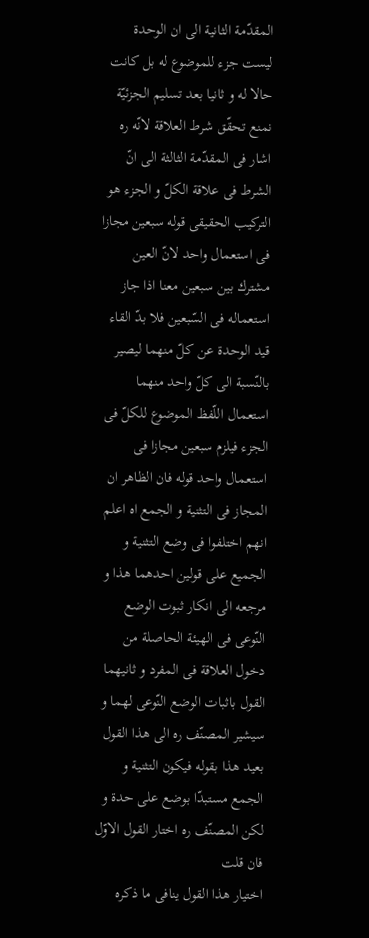المقدّمة الثانية الى ان الوحدة ليست جزء للموضوع له بل كانت حالا له و ثانيا بعد تسليم الجزئيّة نمنع تحقّق شرط العلاقة لانّه ره اشار فى المقدّمة الثالثة الى انّ الشرط فى علاقة الكلّ و الجزء هو التركيب الحقيقى قوله سبعين مجازا فى استعمال واحد لانّ العين مشترك بين سبعين معنا اذا جاز استعماله فى السّبعين فلا بدّ القاء قيد الوحدة عن كلّ منهما ليصير بالنّسبة الى كلّ واحد منهما استعمال اللّفظ الموضوع للكلّ فى الجزء فيلزم سبعين مجازا فى استعمال واحد قوله فان الظاهر ان المجاز فى التثنية و الجمع اه اعلم انهم اختلفوا فى وضع التثنية و الجميع على قولين احدهما هذا و مرجعه الى انكار ثبوت الوضع النّوعى فى الهيئة الحاصلة من دخول العلاقة فى المفرد و ثانيهما القول باثبات الوضع النّوعى لهما و سيشير المصنّف ره الى هذا القول بعيد هذا بقوله فيكون التثنية و الجمع مستبدّا بوضع على حدة و لكن المصنّف ره اختار القول الاوّل فان قلت
اختيار هذا القول ينافى ما ذكره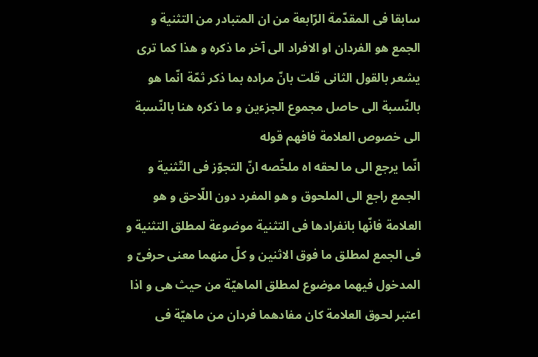سابقا فى المقدّمة الرّابعة من ان المتبادر من التثنية و الجمع هو الفردان او الافراد الى آخر ما ذكره و هذا كما ترى يشعر بالقول الثانى قلت بانّ مراده بما ذكر ثمّة انّما هو بالنّسبة الى حاصل مجموع الجزءين و ما ذكره هنا بالنّسبة الى خصوص العلامة فافهم قوله
انّما يرجع الى ما لحقه اه ملخّصه انّ التجوّز فى التّثنية و الجمع راجع الى الملحوق و هو المفرد دون اللّاحق و هو العلامة فانّها بانفرادها فى التثنية موضوعة لمطلق التثنية و فى الجمع لمطلق ما فوق الاثنين و كلّ منهما معنى حرفىّ و المدخول فيهما موضوع لمطلق الماهيّة من حيث هى و اذا اعتبر لحوق العلامة كان مفادهما فردان من ماهيّة فى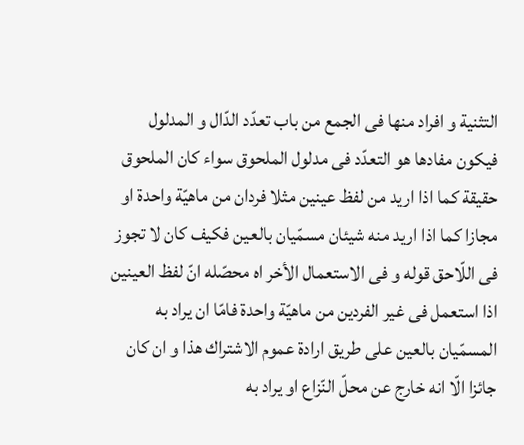التثنية و افراد منها فى الجمع من باب تعدّد الدّال و المدلول فيكون مفادها هو التعدّد فى مدلول الملحوق سواء كان الملحوق حقيقة كما اذا اريد من لفظ عينين مثلا فردان من ماهيّة واحدة او مجازا كما اذا اريد منه شيئان مسمّيان بالعين فكيف كان لا تجوز فى اللّاحق قوله و فى الاستعمال الأخر اه محصّله انّ لفظ العينين اذا استعمل فى غير الفردين من ماهيّة واحدة فامّا ان يراد به المسمّيان بالعين على طريق ارادة عموم الاشتراك هذا و ان كان جائزا الّا انه خارج عن محلّ النّزاع او يراد به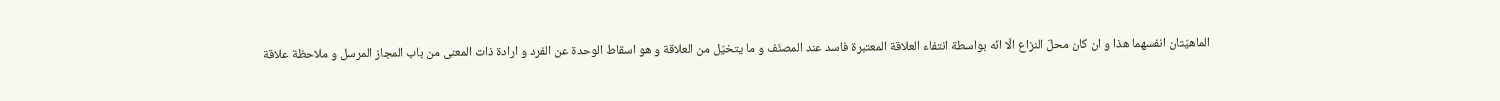الماهيّتان انفسهما هذا و ان كان محلّ النزاع الّا انّه بواسطة انتفاء العلاقة المعتبرة فاسد عند المصنّف و ما يتخيّل من العلاقة و هو اسقاط الوحدة عن الفرد و ارادة ذات المعنى من باب المجاز المرسل و ملاحظة علاقة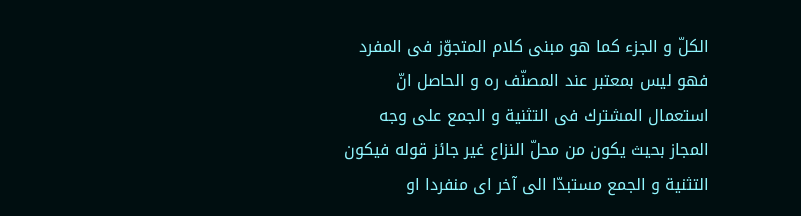الكلّ و الجزء كما هو مبنى كلام المتجوّز فى المفرد فهو ليس بمعتبر عند المصنّف ره و الحاصل انّ استعمال المشترك فى التثنية و الجمع على وجه المجاز بحيث يكون من محلّ النزاع غير جائز قوله فيكون التثنية و الجمع مستبدّا الى آخر اى منفردا او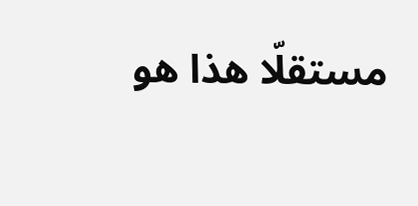مستقلّا هذا هو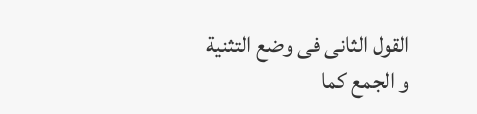القول الثانى فى وضع التثنية و الجمع كما